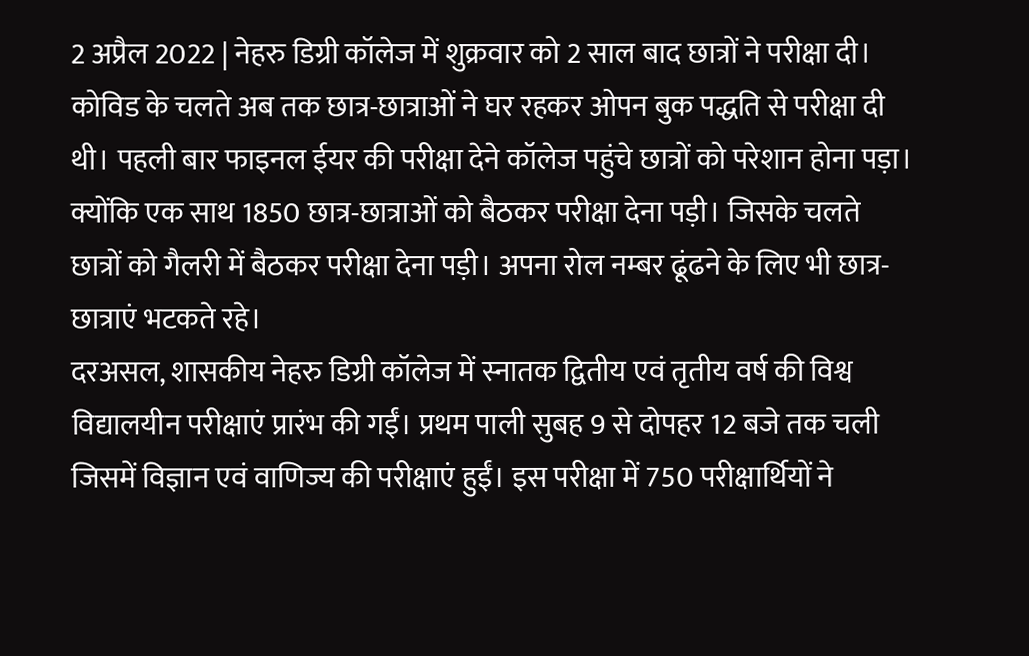2 अप्रैल 2022 | नेहरु डिग्री कॉलेज में शुक्रवार को 2 साल बाद छात्रों ने परीक्षा दी। कोविड के चलते अब तक छात्र-छात्राओं ने घर रहकर ओपन बुक पद्धति से परीक्षा दी थी। पहली बार फाइनल ईयर की परीक्षा देने कॉलेज पहुंचे छात्रों को परेशान होना पड़ा। क्योंकि एक साथ 1850 छात्र-छात्राओं को बैठकर परीक्षा देना पड़ी। जिसके चलते छात्रों को गैलरी में बैठकर परीक्षा देना पड़ी। अपना रोल नम्बर ढूंढने के लिए भी छात्र-छात्राएं भटकते रहे।
दरअसल, शासकीय नेहरु डिग्री कॉलेज में स्नातक द्वितीय एवं तृतीय वर्ष की विश्व विद्यालयीन परीक्षाएं प्रारंभ की गईं। प्रथम पाली सुबह 9 से दोपहर 12 बजे तक चली जिसमें विज्ञान एवं वाणिज्य की परीक्षाएं हुईं। इस परीक्षा में 750 परीक्षार्थियों ने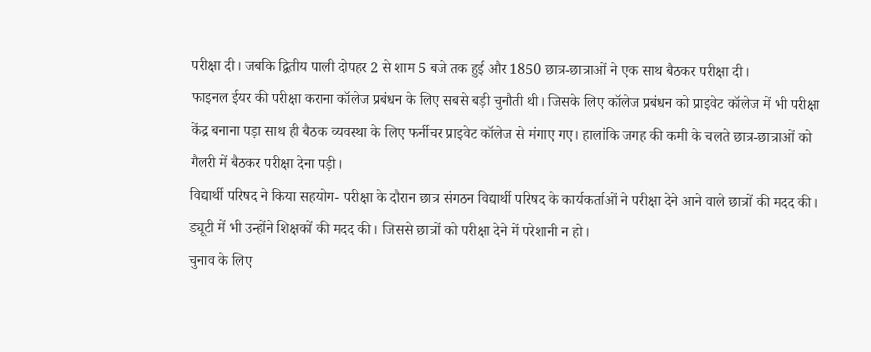परीक्षा दी। जबकि द्वितीय पाली दोपहर 2 से शाम 5 बजे तक हुई और 1850 छात्र-छात्राओं ने एक साथ बैठकर परीक्षा दी।
फाइनल ईयर की परीक्षा कराना कॉलेज प्रबंधन के लिए सबसे बड़ी चुनौती थी। जिसके लिए कॉलेज प्रबंधन को प्राइवेट कॉलेज में भी परीक्षा केंद्र बनाना पड़ा साथ ही बैठक व्यवस्था के लिए फर्नीचर प्राइवेट कॉलेज से मंगाए गए। हालांकि जगह की कमी के चलते छात्र-छात्राओं को गैलरी में बैठकर परीक्षा देना पड़ी।
विद्यार्थी परिषद ने किया सहयोग- परीक्षा के दौरान छात्र संगठन विद्यार्थी परिषद के कार्यकर्ताओं ने परीक्षा देने आने वाले छात्रों की मदद की। ड्यूटी में भी उन्होंने शिक्षकों की मदद की। जिससे छात्रों को परीक्षा देने में परेशानी न हो।
चुनाव के लिए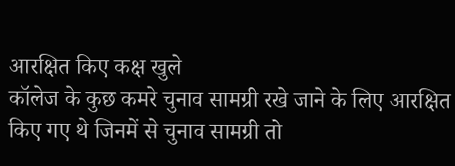आरक्षित किए कक्ष खुले
कॉलेज के कुछ कमरे चुनाव सामग्री रखे जाने के लिए आरक्षित किए गए थे जिनमें से चुनाव सामग्री तो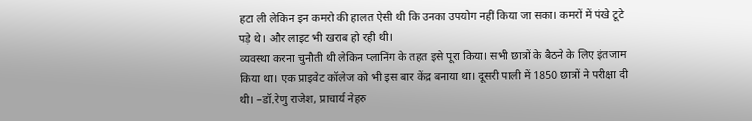हटा ली लेकिन इन कमरो की हालत ऐसी थी कि उनका उपयोग नहीं किया जा सका। कमरों में पंखे टूटे पड़े थे। और लाइट भी खराब हो रही थी।
व्यवस्था करना चुनौती थी लेकिन प्लानिंग के तहत इसे पूरा किया। सभी छात्रों के बैठने के लिए इंतजाम किया था। एक प्राइवेट कॉलेज को भी इस बार केंद्र बनाया था। दूसरी पाली में 1850 छात्रों ने परीक्षा दी थी। –डॉ.रेणु राजेश, प्राचार्य नेहरु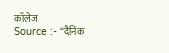कॉलेज
Source :- “दैनिक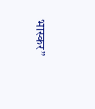भास्कर”